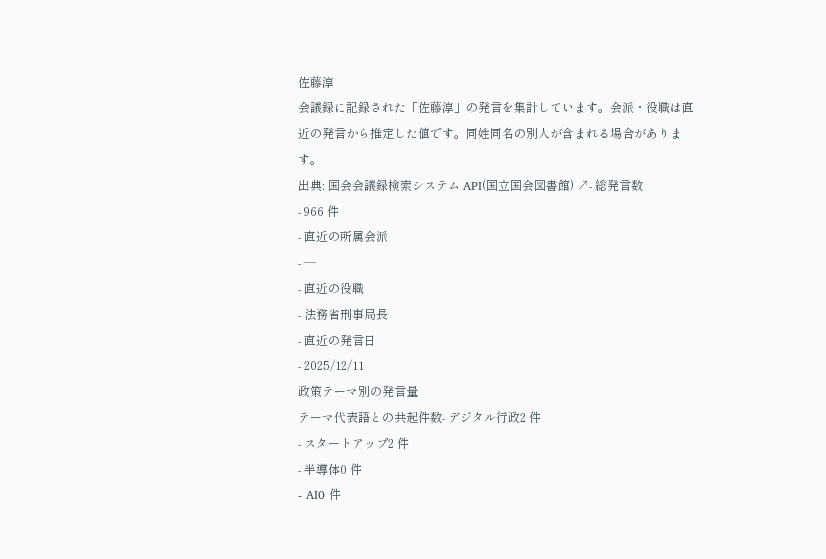佐藤淳
会議録に記録された「佐藤淳」の発言を集計しています。会派・役職は直近の発言から推定した値です。同姓同名の別人が含まれる場合があります。
出典: 国会会議録検索システム API(国立国会図書館) ↗- 総発言数
- 966 件
- 直近の所属会派
- —
- 直近の役職
- 法務省刑事局長
- 直近の発言日
- 2025/12/11
政策テーマ別の発言量
テーマ代表語との共起件数- デジタル行政2 件
- スタートアップ2 件
- 半導体0 件
- AI0 件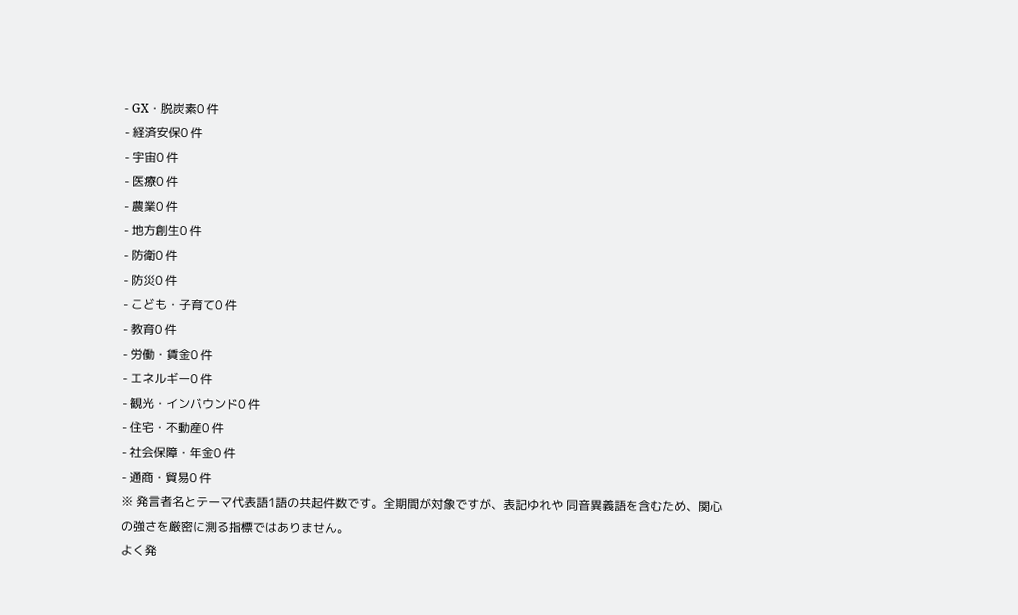- GX・脱炭素0 件
- 経済安保0 件
- 宇宙0 件
- 医療0 件
- 農業0 件
- 地方創生0 件
- 防衛0 件
- 防災0 件
- こども・子育て0 件
- 教育0 件
- 労働・賃金0 件
- エネルギー0 件
- 観光・インバウンド0 件
- 住宅・不動産0 件
- 社会保障・年金0 件
- 通商・貿易0 件
※ 発言者名とテーマ代表語1語の共起件数です。全期間が対象ですが、表記ゆれや 同音異義語を含むため、関心の強さを厳密に測る指標ではありません。
よく発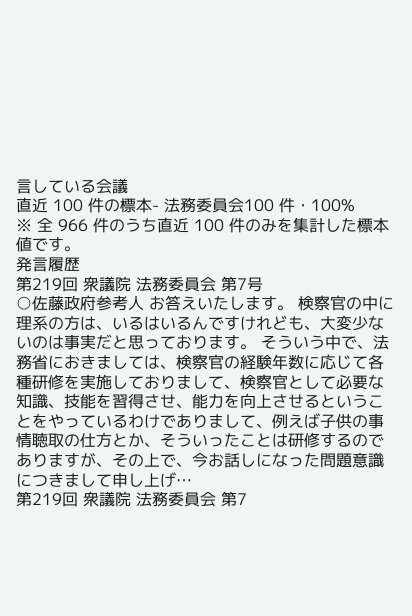言している会議
直近 100 件の標本- 法務委員会100 件・100%
※ 全 966 件のうち直近 100 件のみを集計した標本値です。
発言履歴
第219回 衆議院 法務委員会 第7号
○佐藤政府参考人 お答えいたします。 検察官の中に理系の方は、いるはいるんですけれども、大変少ないのは事実だと思っております。 そういう中で、法務省におきましては、検察官の経験年数に応じて各種研修を実施しておりまして、検察官として必要な知識、技能を習得させ、能力を向上させるということをやっているわけでありまして、例えば子供の事情聴取の仕方とか、そういったことは研修するのでありますが、その上で、今お話しになった問題意識につきまして申し上げ…
第219回 衆議院 法務委員会 第7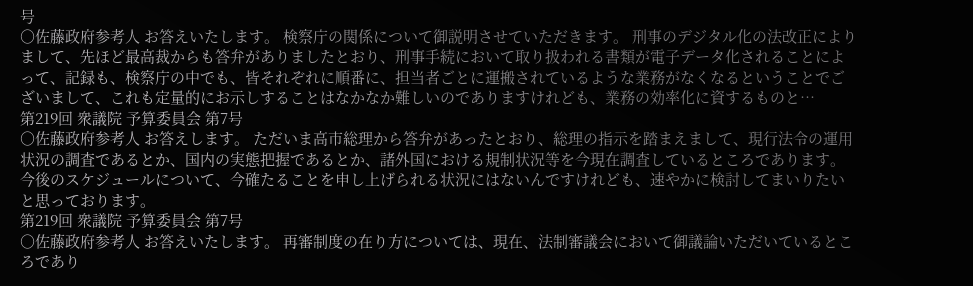号
○佐藤政府参考人 お答えいたします。 検察庁の関係について御説明させていただきます。 刑事のデジタル化の法改正によりまして、先ほど最高裁からも答弁がありましたとおり、刑事手続において取り扱われる書類が電子データ化されることによって、記録も、検察庁の中でも、皆それぞれに順番に、担当者ごとに運搬されているような業務がなくなるということでございまして、これも定量的にお示しすることはなかなか難しいのでありますけれども、業務の効率化に資するものと…
第219回 衆議院 予算委員会 第7号
○佐藤政府参考人 お答えします。 ただいま高市総理から答弁があったとおり、総理の指示を踏まえまして、現行法令の運用状況の調査であるとか、国内の実態把握であるとか、諸外国における規制状況等を今現在調査しているところであります。 今後のスケジュールについて、今確たることを申し上げられる状況にはないんですけれども、速やかに検討してまいりたいと思っております。
第219回 衆議院 予算委員会 第7号
○佐藤政府参考人 お答えいたします。 再審制度の在り方については、現在、法制審議会において御議論いただいているところであり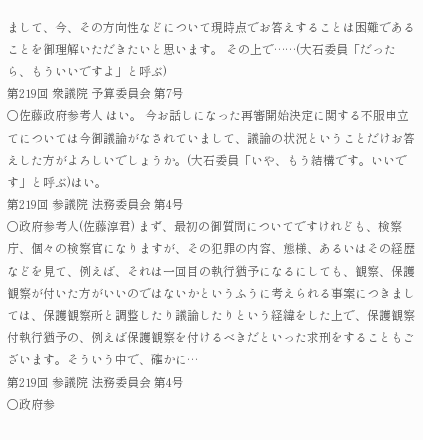まして、今、その方向性などについて現時点でお答えすることは困難であることを御理解いただきたいと思います。 その上で……(大石委員「だったら、もういいですよ」と呼ぶ)
第219回 衆議院 予算委員会 第7号
○佐藤政府参考人 はい。 今お話しになった再審開始決定に関する不服申立てについては今御議論がなされていまして、議論の状況ということだけお答えした方がよろしいでしょうか。(大石委員「いや、もう結構です。いいです」と呼ぶ)はい。
第219回 参議院 法務委員会 第4号
○政府参考人(佐藤淳君) まず、最初の御質問についてですけれども、検察庁、個々の検察官になりますが、その犯罪の内容、態様、あるいはその経歴などを見て、例えば、それは一回目の執行猶予になるにしても、観察、保護観察が付いた方がいいのではないかというふうに考えられる事案につきましては、保護観察所と調整したり議論したりという経緯をした上で、保護観察付執行猶予の、例えば保護観察を付けるべきだといった求刑をすることもございます。そういう中で、確かに…
第219回 参議院 法務委員会 第4号
○政府参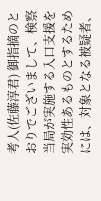考人(佐藤淳君) 御指摘のとおりでございまして、検察当局が実施する入口支援を実効性あるものとするためには、対象となる被疑者、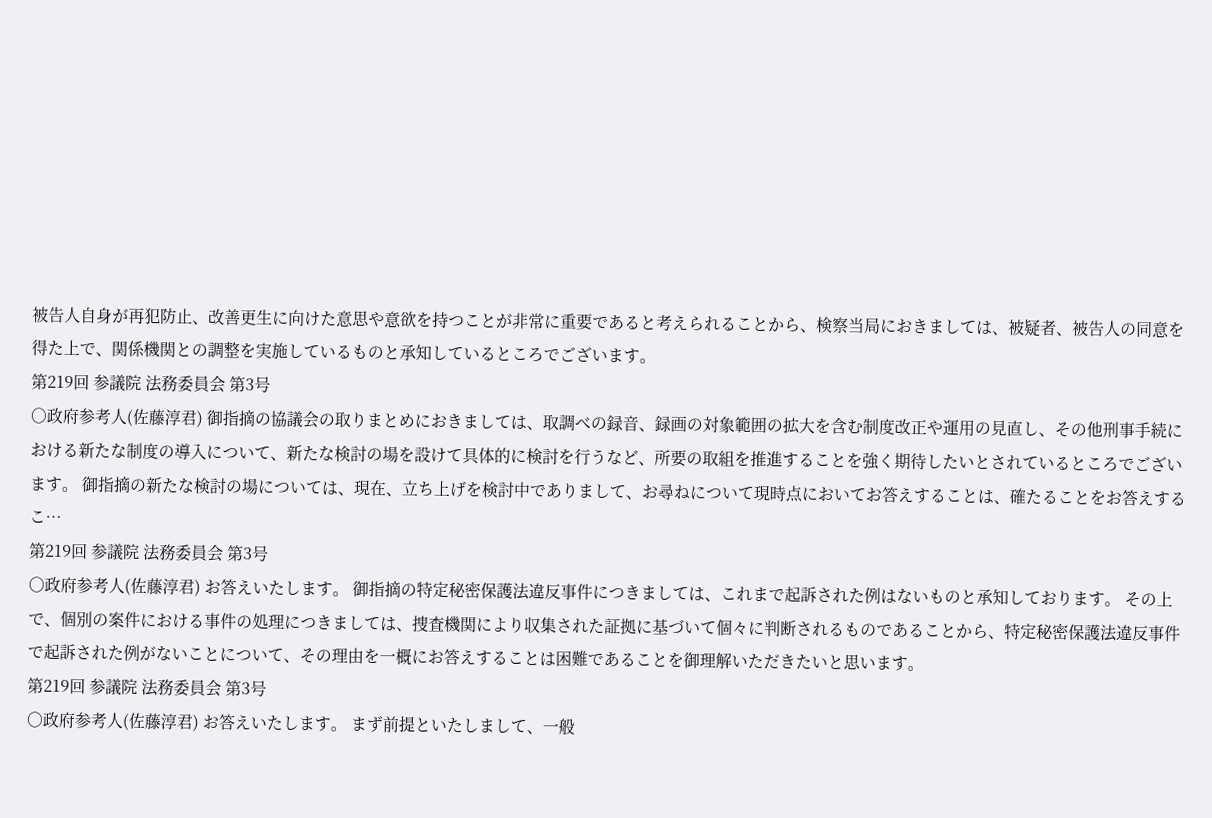被告人自身が再犯防止、改善更生に向けた意思や意欲を持つことが非常に重要であると考えられることから、検察当局におきましては、被疑者、被告人の同意を得た上で、関係機関との調整を実施しているものと承知しているところでございます。
第219回 参議院 法務委員会 第3号
○政府参考人(佐藤淳君) 御指摘の協議会の取りまとめにおきましては、取調べの録音、録画の対象範囲の拡大を含む制度改正や運用の見直し、その他刑事手続における新たな制度の導入について、新たな検討の場を設けて具体的に検討を行うなど、所要の取組を推進することを強く期待したいとされているところでございます。 御指摘の新たな検討の場については、現在、立ち上げを検討中でありまして、お尋ねについて現時点においてお答えすることは、確たることをお答えするこ…
第219回 参議院 法務委員会 第3号
○政府参考人(佐藤淳君) お答えいたします。 御指摘の特定秘密保護法違反事件につきましては、これまで起訴された例はないものと承知しております。 その上で、個別の案件における事件の処理につきましては、捜査機関により収集された証拠に基づいて個々に判断されるものであることから、特定秘密保護法違反事件で起訴された例がないことについて、その理由を一概にお答えすることは困難であることを御理解いただきたいと思います。
第219回 参議院 法務委員会 第3号
○政府参考人(佐藤淳君) お答えいたします。 まず前提といたしまして、一般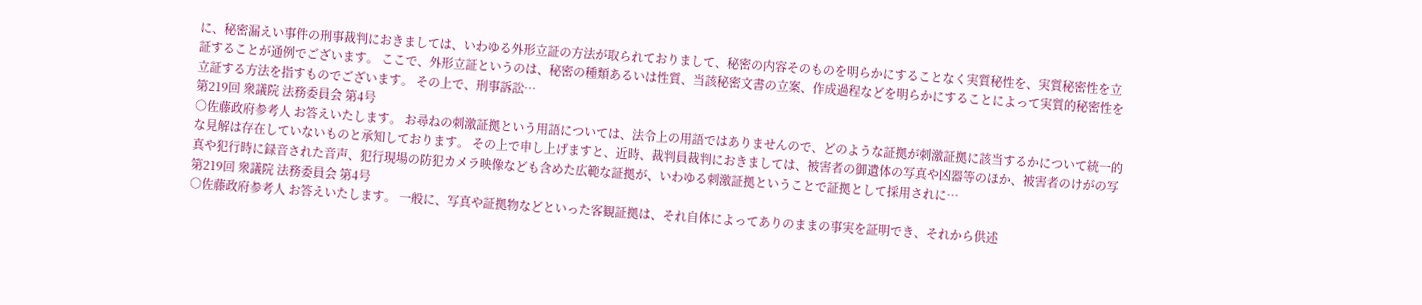に、秘密漏えい事件の刑事裁判におきましては、いわゆる外形立証の方法が取られておりまして、秘密の内容そのものを明らかにすることなく実質秘性を、実質秘密性を立証することが通例でございます。 ここで、外形立証というのは、秘密の種類あるいは性質、当該秘密文書の立案、作成過程などを明らかにすることによって実質的秘密性を立証する方法を指すものでございます。 その上で、刑事訴訟…
第219回 衆議院 法務委員会 第4号
○佐藤政府参考人 お答えいたします。 お尋ねの刺激証拠という用語については、法令上の用語ではありませんので、どのような証拠が刺激証拠に該当するかについて統一的な見解は存在していないものと承知しております。 その上で申し上げますと、近時、裁判員裁判におきましては、被害者の御遺体の写真や凶器等のほか、被害者のけがの写真や犯行時に録音された音声、犯行現場の防犯カメラ映像なども含めた広範な証拠が、いわゆる刺激証拠ということで証拠として採用されに…
第219回 衆議院 法務委員会 第4号
○佐藤政府参考人 お答えいたします。 一般に、写真や証拠物などといった客観証拠は、それ自体によってありのままの事実を証明でき、それから供述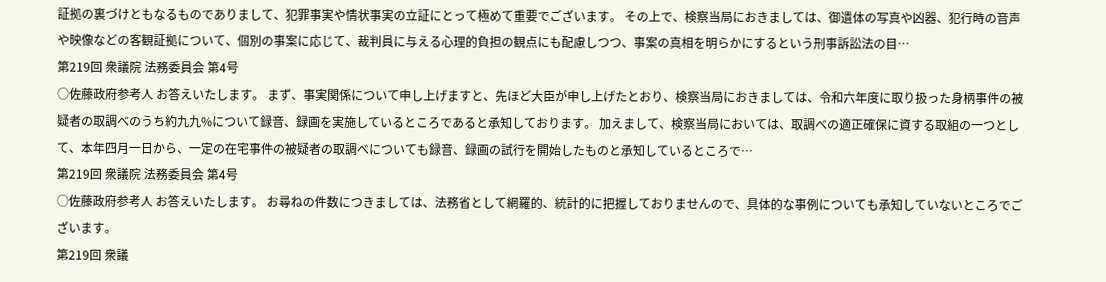証拠の裏づけともなるものでありまして、犯罪事実や情状事実の立証にとって極めて重要でございます。 その上で、検察当局におきましては、御遺体の写真や凶器、犯行時の音声や映像などの客観証拠について、個別の事案に応じて、裁判員に与える心理的負担の観点にも配慮しつつ、事案の真相を明らかにするという刑事訴訟法の目…
第219回 衆議院 法務委員会 第4号
○佐藤政府参考人 お答えいたします。 まず、事実関係について申し上げますと、先ほど大臣が申し上げたとおり、検察当局におきましては、令和六年度に取り扱った身柄事件の被疑者の取調べのうち約九九%について録音、録画を実施しているところであると承知しております。 加えまして、検察当局においては、取調べの適正確保に資する取組の一つとして、本年四月一日から、一定の在宅事件の被疑者の取調べについても録音、録画の試行を開始したものと承知しているところで…
第219回 衆議院 法務委員会 第4号
○佐藤政府参考人 お答えいたします。 お尋ねの件数につきましては、法務省として網羅的、統計的に把握しておりませんので、具体的な事例についても承知していないところでございます。
第219回 衆議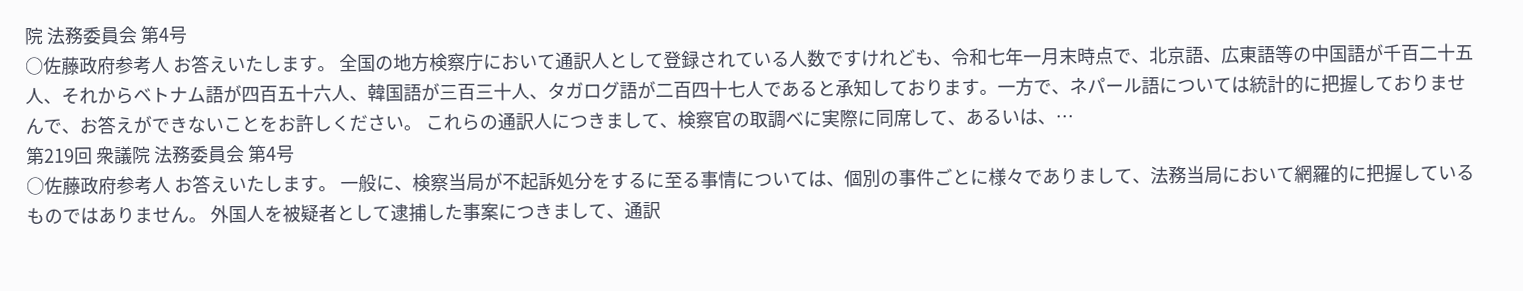院 法務委員会 第4号
○佐藤政府参考人 お答えいたします。 全国の地方検察庁において通訳人として登録されている人数ですけれども、令和七年一月末時点で、北京語、広東語等の中国語が千百二十五人、それからベトナム語が四百五十六人、韓国語が三百三十人、タガログ語が二百四十七人であると承知しております。一方で、ネパール語については統計的に把握しておりませんで、お答えができないことをお許しください。 これらの通訳人につきまして、検察官の取調べに実際に同席して、あるいは、…
第219回 衆議院 法務委員会 第4号
○佐藤政府参考人 お答えいたします。 一般に、検察当局が不起訴処分をするに至る事情については、個別の事件ごとに様々でありまして、法務当局において網羅的に把握しているものではありません。 外国人を被疑者として逮捕した事案につきまして、通訳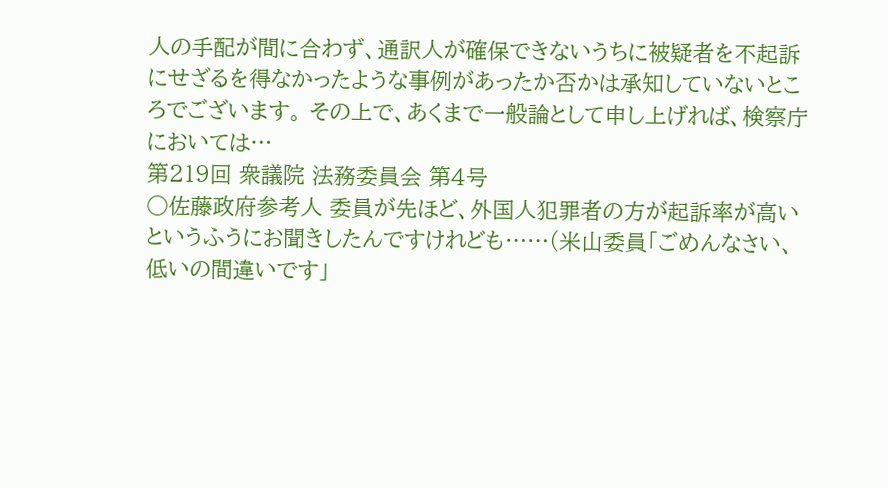人の手配が間に合わず、通訳人が確保できないうちに被疑者を不起訴にせざるを得なかったような事例があったか否かは承知していないところでございます。 その上で、あくまで一般論として申し上げれば、検察庁においては…
第219回 衆議院 法務委員会 第4号
○佐藤政府参考人 委員が先ほど、外国人犯罪者の方が起訴率が高いというふうにお聞きしたんですけれども……(米山委員「ごめんなさい、低いの間違いです」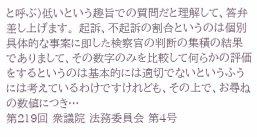と呼ぶ)低いという趣旨での質問だと理解して、答弁差し上げます。 起訴、不起訴の割合というのは個別具体的な事案に即した検察官の判断の集積の結果でありまして、その数字のみを比較して何らかの評価をするというのは基本的には適切でないというふうには考えているわけですけれども、その上で、お尋ねの数値につき…
第219回 衆議院 法務委員会 第4号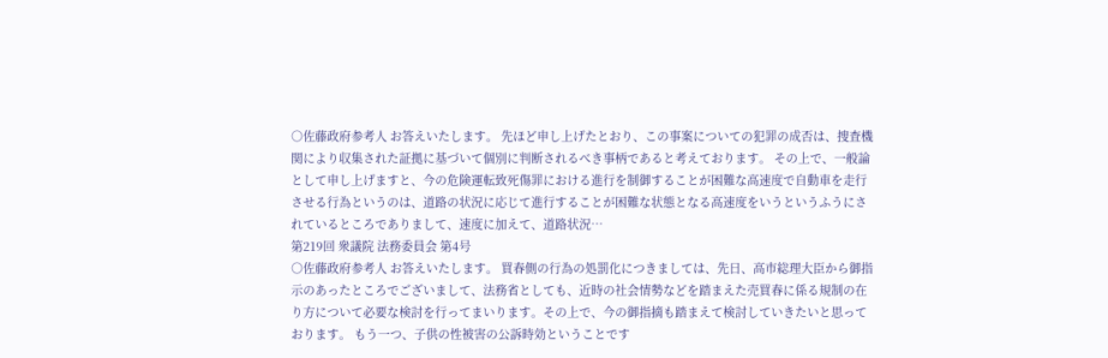○佐藤政府参考人 お答えいたします。 先ほど申し上げたとおり、この事案についての犯罪の成否は、捜査機関により収集された証拠に基づいて個別に判断されるべき事柄であると考えております。 その上で、一般論として申し上げますと、今の危険運転致死傷罪における進行を制御することが困難な高速度で自動車を走行させる行為というのは、道路の状況に応じて進行することが困難な状態となる高速度をいうというふうにされているところでありまして、速度に加えて、道路状況…
第219回 衆議院 法務委員会 第4号
○佐藤政府参考人 お答えいたします。 買春側の行為の処罰化につきましては、先日、高市総理大臣から御指示のあったところでございまして、法務省としても、近時の社会情勢などを踏まえた売買春に係る規制の在り方について必要な検討を行ってまいります。その上で、今の御指摘も踏まえて検討していきたいと思っております。 もう一つ、子供の性被害の公訴時効ということです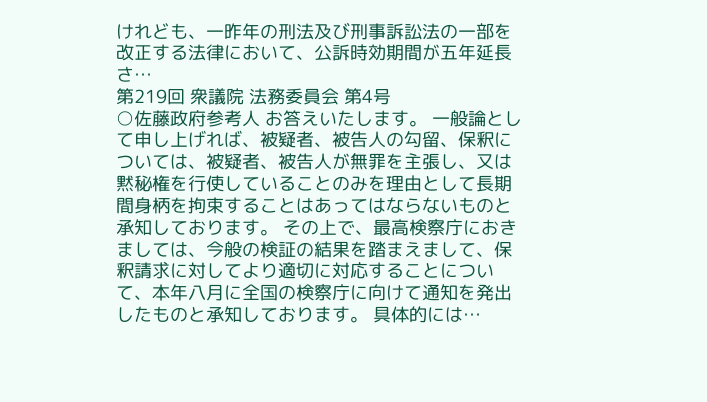けれども、一昨年の刑法及び刑事訴訟法の一部を改正する法律において、公訴時効期間が五年延長さ…
第219回 衆議院 法務委員会 第4号
○佐藤政府参考人 お答えいたします。 一般論として申し上げれば、被疑者、被告人の勾留、保釈については、被疑者、被告人が無罪を主張し、又は黙秘権を行使していることのみを理由として長期間身柄を拘束することはあってはならないものと承知しております。 その上で、最高検察庁におきましては、今般の検証の結果を踏まえまして、保釈請求に対してより適切に対応することについて、本年八月に全国の検察庁に向けて通知を発出したものと承知しております。 具体的には…